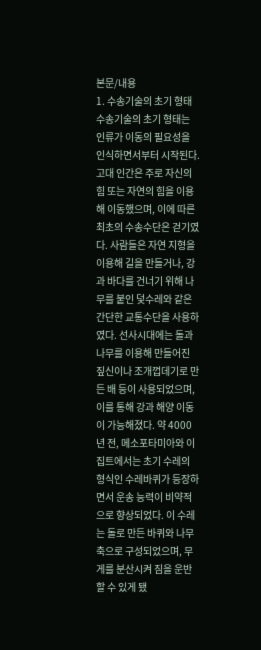본문/내용
1. 수송기술의 초기 형태
수송기술의 초기 형태는 인류가 이동의 필요성을 인식하면서부터 시작된다. 고대 인간은 주로 자신의 힘 또는 자연의 힘을 이용해 이동했으며, 이에 따른 최초의 수송수단은 걷기였다. 사람들은 자연 지형을 이용해 길을 만들거나, 강과 바다를 건너기 위해 나무를 붙인 덫수레와 같은 간단한 교통수단을 사용하였다. 선사시대에는 돌과 나무를 이용해 만들어진 짚신이나 조개껍데기로 만든 배 등이 사용되었으며, 이를 통해 강과 해양 이동이 가능해졌다. 약 4000년 전, 메소포타미아와 이집트에서는 초기 수레의 형식인 수레바퀴가 등장하면서 운송 능력이 비약적으로 향상되었다. 이 수레는 돌로 만든 바퀴와 나무 축으로 구성되었으며, 무게를 분산시켜 짐을 운반할 수 있게 됐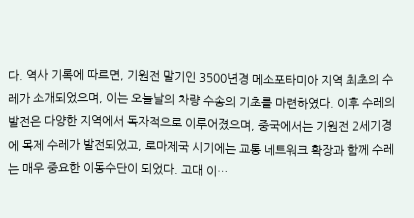다. 역사 기록에 따르면, 기원전 말기인 3500년경 메소포타미아 지역 최초의 수레가 소개되었으며, 이는 오늘날의 차량 수송의 기초를 마련하였다. 이후 수레의 발전은 다양한 지역에서 독자적으로 이루어졌으며, 중국에서는 기원전 2세기경에 목제 수레가 발전되었고, 로마제국 시기에는 교통 네트워크 확장과 함께 수레는 매우 중요한 이동수단이 되었다. 고대 이…